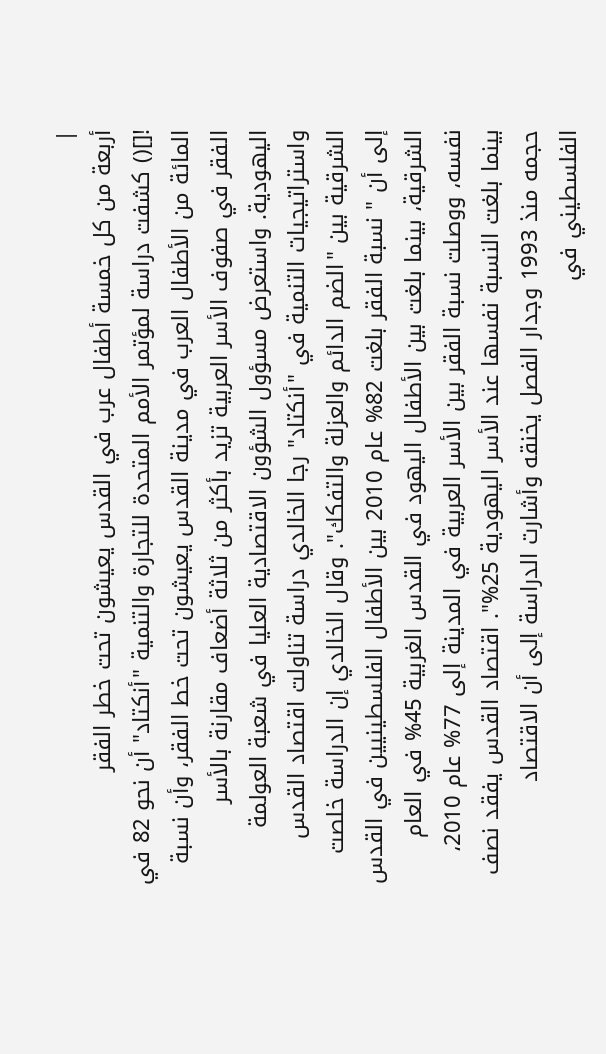|
أربعة من كل خمسة أطفال عرب في القدس يعيشون تحت خطر الفقر
![]() كشفت دراسة لمؤتمر الأمم المتحدة للتجارة والتنمية "أنكتاد" أن نحو 82 في المائة من الأطفال العرب في مدينة القدس يعيشون تحت خط الفقر، وأن نسبة الفقر في صفوف الأسر العربية تزيد بأكثر من ثلاثة أضعاف مقارنة بالأسر اليهودية. واستعرض مسؤول الشؤون الاقتصادية العليا في شعبة العولمة واستراتيجيات التنمية في "أنكتاد" رجا الخالدي دراسة تناولت اقتصاد القدس الشرقية بين "الضم الدائم والعزلة والتفكك". وقال الخالدي إن الدراسة خلصت إلى أن " نسبة الفقر بلغت 82% عام 2010 بين الأطفال الفلسطينيين في القدس الشرقية، بينما بلغت بين الأطفال اليهود في القدس الغربية 45% في العام نفسه، ووصلت نسبة الفقر بين الأسر العربية في المدينة إلى 77% عام 2010، بينما بلغت النسبة نفسها عند الأسر اليهودية 25%". اقتصاد القدس يفقد نصف حجمه منذ 1993 وجدار الفصل يخنقه وأشارت الدراسة إلى أن الاقتصاد الفلسطيني في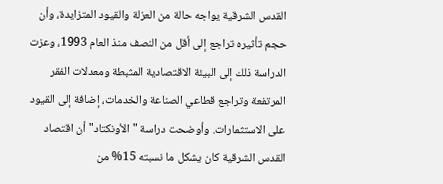القدس الشرقية يواجه حالة من العزلة والقيود المتزايدة، وأن حجم تأثيره تراجع إلى أقل من النصف منذ العام 1993، وعزت الدراسة ذلك إلى البيئة الاقتصادية المثبطة ومعدلات الفقر المرتفعة وتراجع قطاعي الصناعة والخدمات، إضافة إلى القيود على الاستثمارات. وأوضحت دراسة "الأونكتاد" أن اقتصاد القدس الشرقية كان يشكل ما نسبته 15% من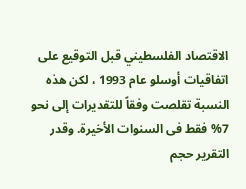الاقتصاد الفلسطيني قبل التوقيع على اتفاقيات أوسلو عام 1993 ، لكن هذه النسبة تقلصت وفقاً للتقديرات إلى نحو 7% فقط فى السنوات الأخيرة. وقدر التقرير حجم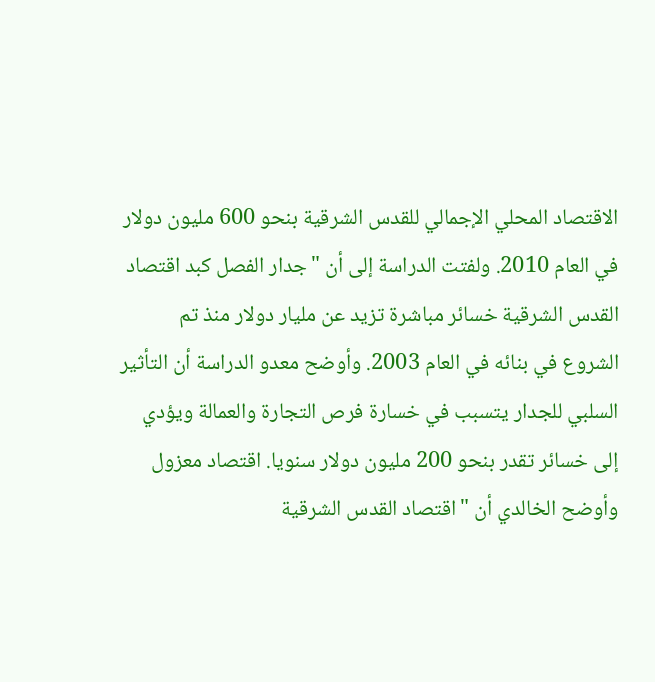الاقتصاد المحلي الإجمالي للقدس الشرقية بنحو 600 مليون دولار في العام 2010. ولفتت الدراسة إلى أن "جدار الفصل كبد اقتصاد القدس الشرقية خسائر مباشرة تزيد عن مليار دولار منذ تم الشروع في بنائه في العام 2003. وأوضح معدو الدراسة أن التأثير السلبي للجدار يتسبب في خسارة فرص التجارة والعمالة ويؤدي إلى خسائر تقدر بنحو 200 مليون دولار سنويا. اقتصاد معزول وأوضح الخالدي أن "اقتصاد القدس الشرقية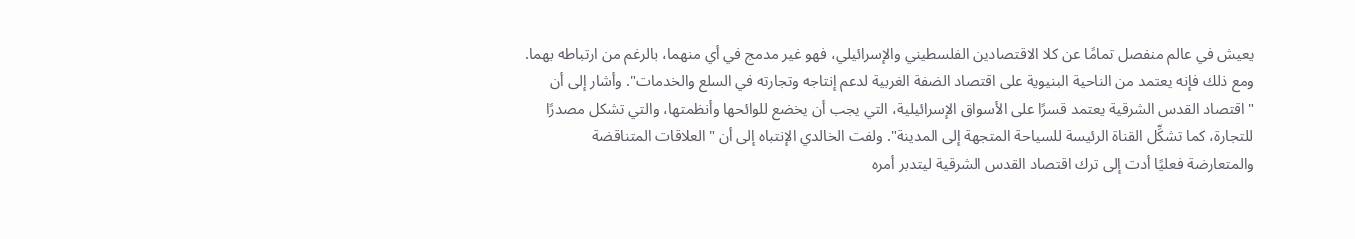يعيش في عالم منفصل تمامًا عن كلا الاقتصادين الفلسطيني والإسرائيلي، فهو غير مدمج في أي منهما، بالرغم من ارتباطه بهما. ومع ذلك فإنه يعتمد من الناحية البنيوية على اقتصاد الضفة الغربية لدعم إنتاجه وتجارته في السلع والخدمات". وأشار إلى أن "اقتصاد القدس الشرقية يعتمد قسرًا على الأسواق الإسرائيلية، التي يجب أن يخضع للوائحها وأنظمتها، والتي تشكل مصدرًا للتجارة، كما تشكِّل القناة الرئيسة للسياحة المتجهة إلى المدينة". ولفت الخالدي الإنتباه إلى أن "العلاقات المتناقضة والمتعارضة فعليًا أدت إلى ترك اقتصاد القدس الشرقية ليتدبر أمره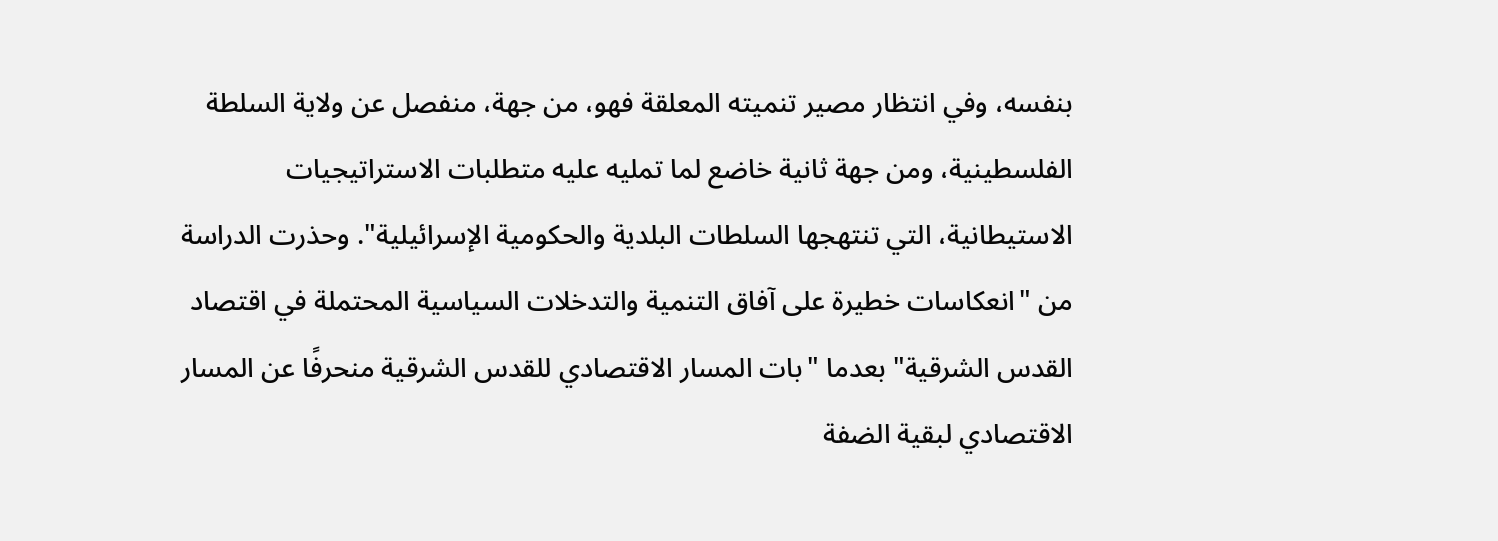بنفسه، وفي انتظار مصير تنميته المعلقة فهو، من جهة، منفصل عن ولاية السلطة الفلسطينية، ومن جهة ثانية خاضع لما تمليه عليه متطلبات الاستراتيجيات الاستيطانية، التي تنتهجها السلطات البلدية والحكومية الإسرائيلية". وحذرت الدراسة من "انعكاسات خطيرة على آفاق التنمية والتدخلات السياسية المحتملة في اقتصاد القدس الشرقية" بعدما "بات المسار الاقتصادي للقدس الشرقية منحرفًا عن المسار الاقتصادي لبقية الضفة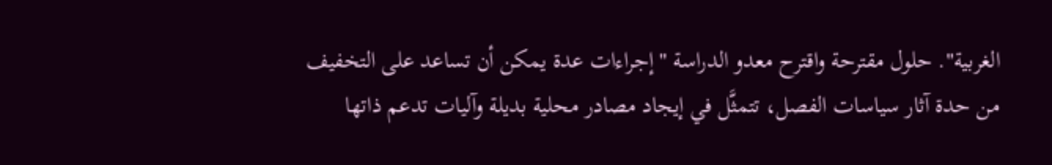الغربية". حلول مقترحة واقترح معدو الدراسة "إجراءات عدة يمكن أن تساعد على التخفيف من حدة آثار سياسات الفصل، تتمثَّل في إيجاد مصادر محلية بديلة وآليات تدعم ذاتها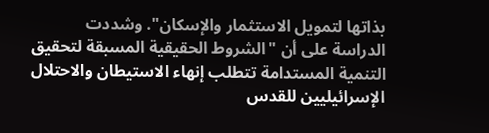بذاتها لتمويل الاستثمار والإسكان". وشددت الدراسة على أن "الشروط الحقيقية المسبقة لتحقيق التنمية المستدامة تتطلب إنهاء الاستيطان والاحتلال الإسرائيليين للقدس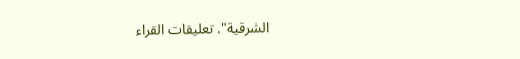الشرقية". تعليقات القراء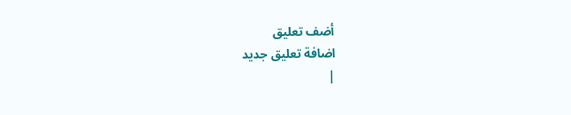أضف تعليق
اضافة تعليق جديد
|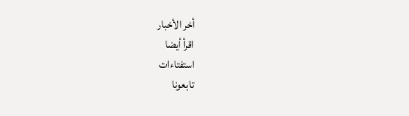أخر الأخبار
اقرأ أيضا
استفتاءات
تابعونا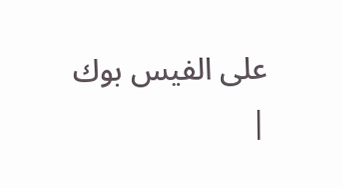على الفيس بوك
|